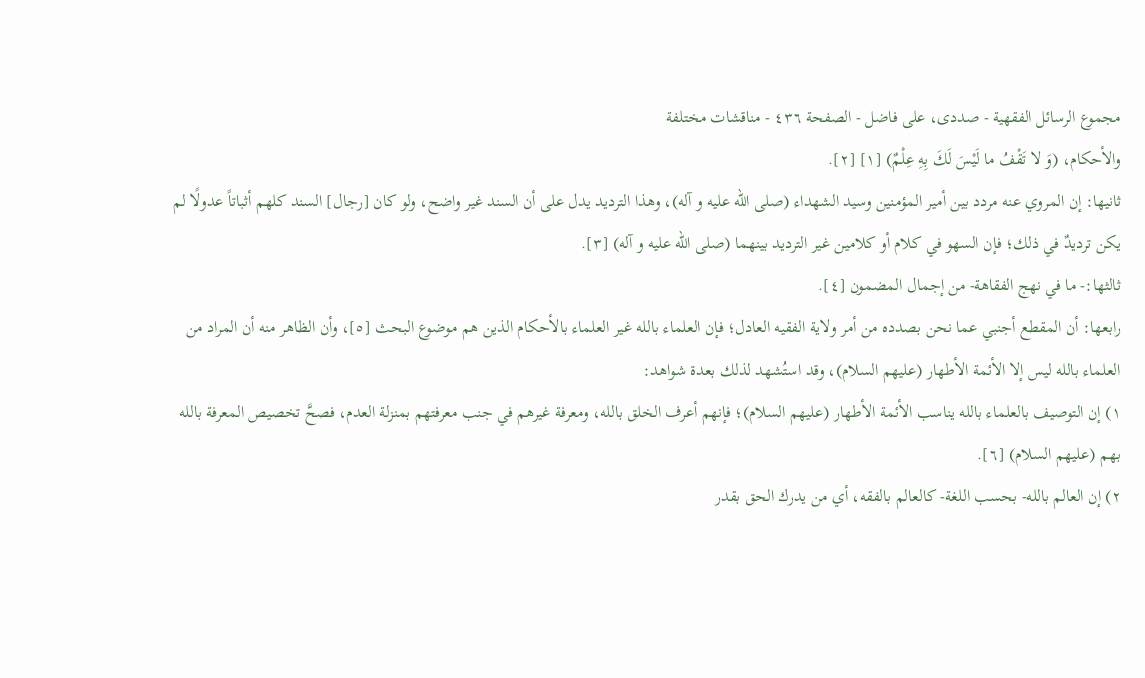مجموع الرسائل الفقهية - صددى، على فاضل - الصفحة ٤٣٦ - مناقشات مختلفة
والأحكام، (وَ لا تَقْفُ ما لَيْسَ لَكَ بِهِ عِلْمٌ) [١] [٢].
ثانيها: إن المروي عنه مردد بين أمير المؤمنين وسيد الشهداء (صلى الله عليه و آله)، وهذا الترديد يدل على أن السند غير واضح، ولو كان [رجال] السند كلهم أثباتاً عدولًا لم يكن ترديدٌ في ذلك؛ فإن السهو في كلام أو كلامين غير الترديد بينهما (صلى الله عليه و آله) [٣].
ثالثها:- ما في نهج الفقاهة- من إجمال المضمون [٤].
رابعها: أن المقطع أجنبي عما نحن بصدده من أمر ولاية الفقيه العادل؛ فإن العلماء بالله غير العلماء بالأحكام الذين هم موضوع البحث [٥]، وأن الظاهر منه أن المراد من العلماء بالله ليس إلا الأئمة الأطهار (عليهم السلام)، وقد استُشهد لذلك بعدة شواهد:
١) إن التوصيف بالعلماء بالله يناسب الأئمة الأطهار (عليهم السلام)؛ فإنهم أعرف الخلق بالله، ومعرفة غيرهم في جنب معرفتهم بمنزلة العدم، فصحَّ تخصيص المعرفة بالله بهم (عليهم السلام) [٦].
٢) إن العالم بالله- بحسب اللغة- كالعالم بالفقه، أي من يدرك الحق بقدر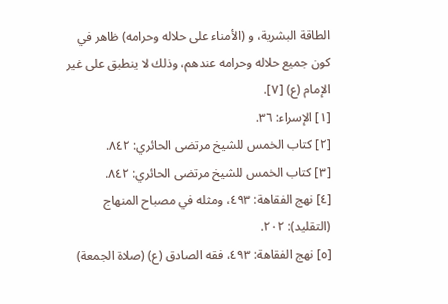الطاقة البشرية، و (الأمناء على حلاله وحرامه) ظاهر في كون جميع حلاله وحرامه عندهم، وذلك لا ينطبق على غير الإمام (ع) [٧].
[١] الإسراء: ٣٦.
[٢] كتاب الخمس للشيخ مرتضى الحائري: ٨٤٢.
[٣] كتاب الخمس للشيخ مرتضى الحائري: ٨٤٢.
[٤] نهج الفقاهة: ٤٩٣، ومثله في مصباح المنهاج (التقليد): ٢٠٢.
[٥] نهج الفقاهة: ٤٩٣، فقه الصادق (ع) (صلاة الجمعة)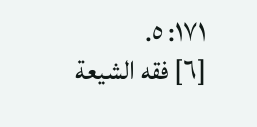١٧١: ٥.
[٦] فقه الشيعة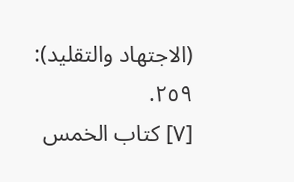(الاجتهاد والتقليد): ٢٥٩.
[٧] كتاب الخمس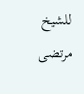للشيخ مرتضى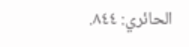الحائري: ٨٤٤.